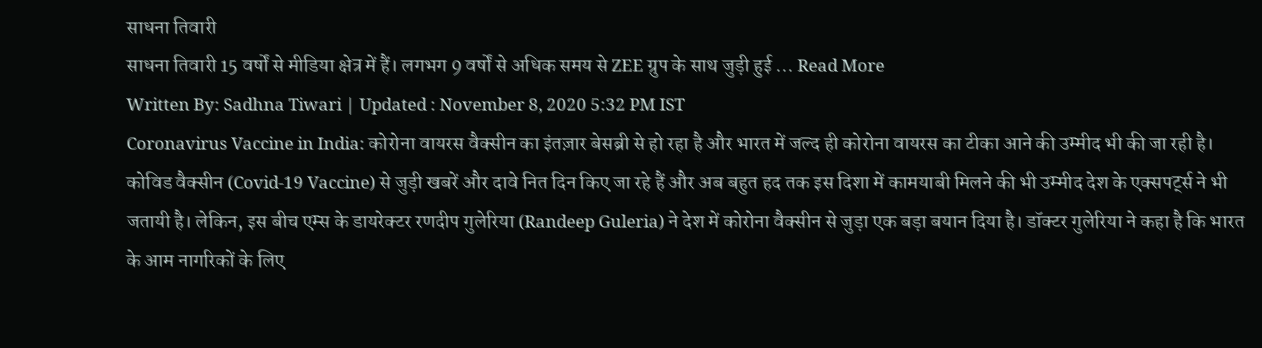साधना तिवारी
साधना तिवारी 15 वर्षों से मीडिया क्षेत्र में हैं। लगभग 9 वर्षों से अधिक समय से ZEE ग्रुप के साथ जुड़ी हुई ... Read More
Written By: Sadhna Tiwari | Updated : November 8, 2020 5:32 PM IST
Coronavirus Vaccine in India: कोरोना वायरस वैक्सीन का इंतज़ार बेसब्री से हो रहा है और भारत में जल्द ही कोरोना वायरस का टीका आने की उम्मीद भी की जा रही है। कोविड वैक्सीन (Covid-19 Vaccine) से जुड़ी खबरें और दावे नित दिन किए जा रहे हैं और अब बहुत हद तक इस दिशा में कामयाबी मिलने की भी उम्मीद देश के एक्सपर्ट्स ने भी जतायी है। लेकिन, इस बीच एम्स के डायरेक्टर रणदीप गुलेरिया (Randeep Guleria) ने देश में कोरोना वैक्सीन से जुड़ा एक बड़ा बयान दिया है। डॉक्टर गुलेरिया ने कहा है कि भारत के आम नागरिकों के लिए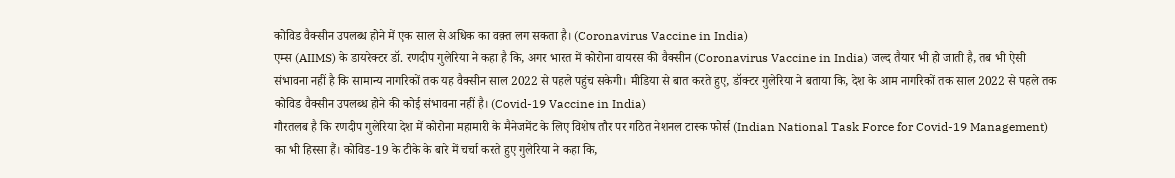कोविड वैक्सीन उपलब्ध होने में एक साल से अधिक का वक़्त लग सकता है। (Coronavirus Vaccine in India)
एम्स (AIIMS) के डायरेक्टर डॉ. रणदीप गुलेरिया ने कहा है कि, अगर भारत में कोरोना वायरस की वैक्सीन (Coronavirus Vaccine in India) जल्द तैयार भी हो जाती है, तब भी ऐसी संभावना नहीं है कि सामान्य नागरिकों तक यह वैक्सीन साल 2022 से पहले पहुंच सकेगी। मीडिया से बात करते हुए, डॉक्टर गुलेरिया ने बताया कि, देश के आम नागरिकों तक साल 2022 से पहले तक कोविड वैक्सीन उपलब्ध होने की कोई संभावना नहीं है। (Covid-19 Vaccine in India)
गौरतलब है कि रणदीप गुलेरिया देश में कोरोना महामारी के मैनेजमेंट के लिए विशेष तौर पर गठित नेशनल टास्क फोर्स (Indian National Task Force for Covid-19 Management) का भी हिस्सा हैं। कोविड-19 के टीके के बारे में चर्चा करते हुए गुलेरिया ने कहा कि,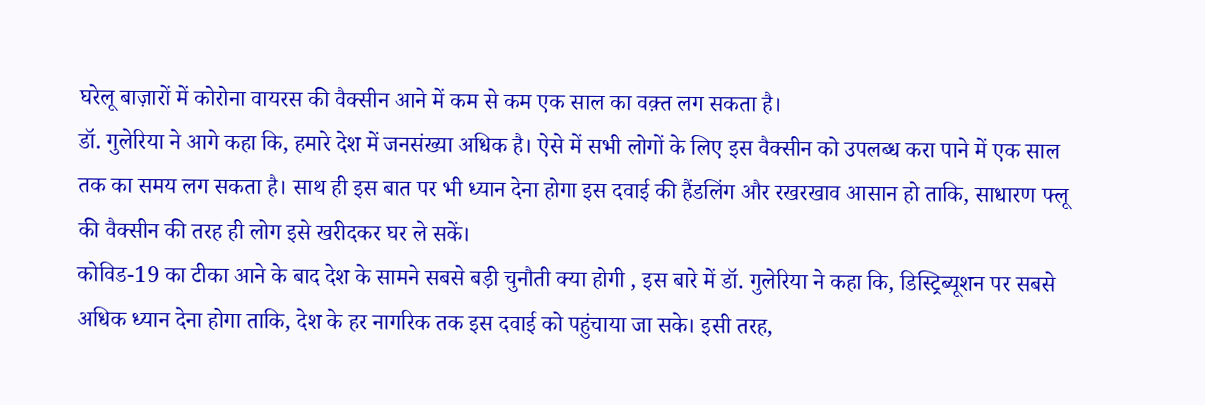घरेलू बाज़ारों में कोरोना वायरस की वैक्सीन आने में कम से कम एक साल का वक़्त लग सकता है।
डॉ. गुलेरिया ने आगे कहा कि, हमारे देश में जनसंख्या अधिक है। ऐसे में सभी लोगों के लिए इस वैक्सीन को उपलब्ध करा पाने में एक साल तक का समय लग सकता है। साथ ही इस बात पर भी ध्यान देना होगा इस दवाई की हैंडलिंग और रखरखाव आसान हो ताकि, साधारण फ्लू की वैक्सीन की तरह ही लोग इसे खरीदकर घर ले सकें।
कोविड-19 का टीका आने के बाद देश के सामने सबसे बड़ी चुनौती क्या होगी , इस बारे में डॉ. गुलेरिया ने कहा कि, डिस्ट्रिब्यूशन पर सबसे अधिक ध्यान देना होगा ताकि, देश के हर नागरिक तक इस दवाई को पहुंचाया जा सके। इसी तरह,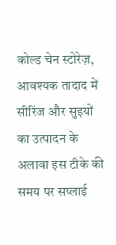कोल्ड चेन स्टोरेज़, आवश्यक तादाद में सीरिंज और सुइयों का उत्पादन के अलावा इस टीके की समय पर सप्लाई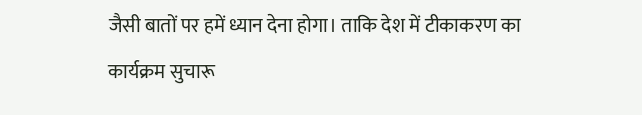जैसी बातों पर हमें ध्यान देना होगा। ताकि देश में टीकाकरण का कार्यक्रम सुचारू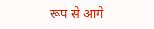रूप से आगे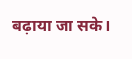बढ़ाया जा सके।